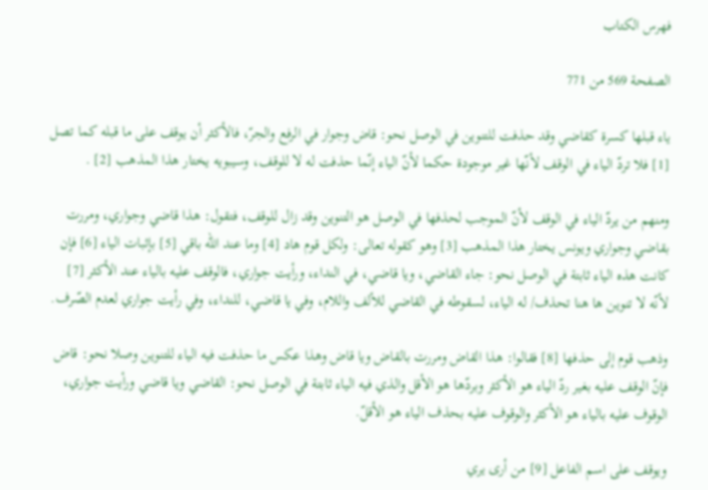فهرس الكتاب

الصفحة 569 من 771

ياء قبلها كسرة كقاضي وقد حذفت للتنوين في الوصل نحو: قاض وجوار في الرفع والجرّ، فالأكثر أن يوقف على ما قبله كما تصل [1] فلا تردّ الياء في الوقف لأنّها غير موجودة حكما لأنّ الياء إنّما حذفت له لا للوقف، وسيبويه يختار هذا المذهب [2] .

ومنهم من يردّ الياء في الوقف لأنّ الموجب لحذفها في الوصل هو التنوين وقد زال للوقف، فتقول: هذا قاضي وجواري، ومررت بقاضي وجواري ويونس يختار هذا المذهب [3] وهو كقوله تعالى: ولكل قوم هاد [4] وما عند الله باقي [5] بإثبات الياء [6] فإن كانت هذه الياء ثابتة في الوصل نحو: جاء القاضي، ويا قاضي، في النداء، ورأيت جواري، فالوقف عليه بالياء عند الأكثر [7] لأنّه لا تنوين ها هنا تحذف/ له الياء، لسقوطه في القاضي للألف واللام، وفي يا قاضي، للنداء، وفي رأيت جواري لعدم الصّرف.

وذهب قوم إلى حذفها [8] فقالوا: هذا القاض ومررت بالقاض ويا قاض وهذا عكس ما حذفت فيه الياء للتنوين وصلا نحو: قاض فإنّ الوقف عليه بغير ردّ الياء هو الأكثر وبردّها هو الأقل والذي فيه الياء ثابتة في الوصل نحو: القاضي ويا قاضي ورأيت جواري، الوقوف عليه بالياء هو الأكثر والوقوف عليه بحذف الياء هو الأقلّ.

ويوقف على اسم الفاعل [9] من أرى يري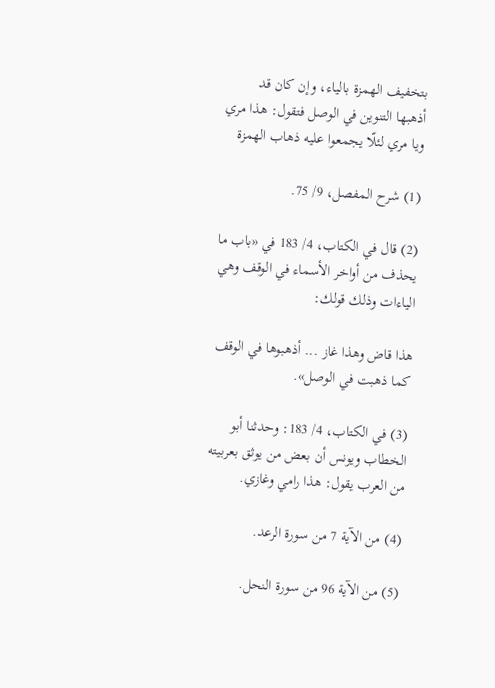بتخفيف الهمزة بالياء، وإن كان قد أذهبها التنوين في الوصل فتقول: هذا مري ويا مري لئلّا يجمعوا عليه ذهاب الهمزة

(1) شرح المفصل، 9/ 75.

(2) قال في الكتاب، 4/ 183 في «باب ما يحذف من أواخر الأسماء في الوقف وهي الياءات وذلك قولك:

هذا قاض وهذا غاز ... أذهبوها في الوقف كما ذهبت في الوصل».

(3) في الكتاب، 4/ 183: وحدثنا أبو الخطاب ويونس أن بعض من يوثق بعربيته من العرب يقول: هذا رامي وغازي.

(4) من الآية 7 من سورة الرعد.

(5) من الآية 96 من سورة النحل.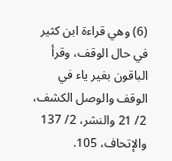(6) وهي قراءة ابن كثير في حال الوقف، وقرأ الباقون بغير ياء في الوقف والوصل الكشف، 2/ 21 والنشر، 2/ 137 والإتحاف، 105.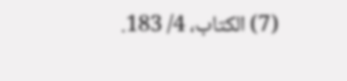(7) الكتاب، 4/ 183.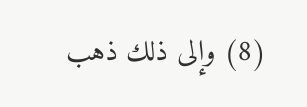(8) وإلى ذلك ذهب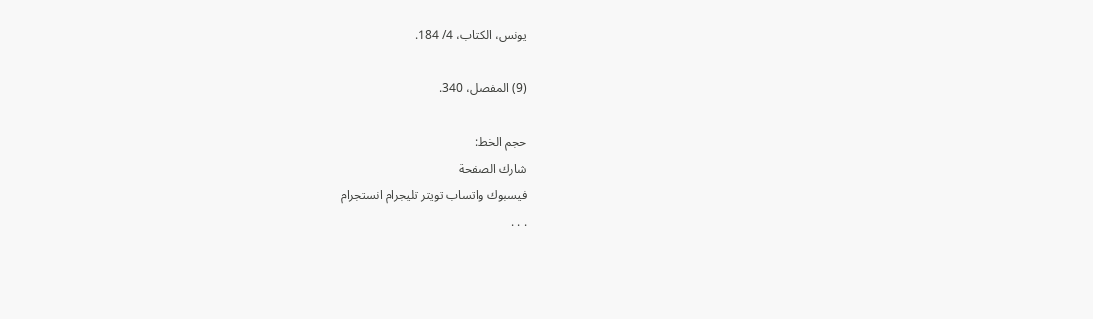يونس، الكتاب، 4/ 184.

(9) المفصل، 340.

حجم الخط:
شارك الصفحة
فيسبوك واتساب تويتر تليجرام انستجرام
. . .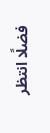فضلًا انتظر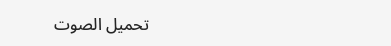تحميل الصوت